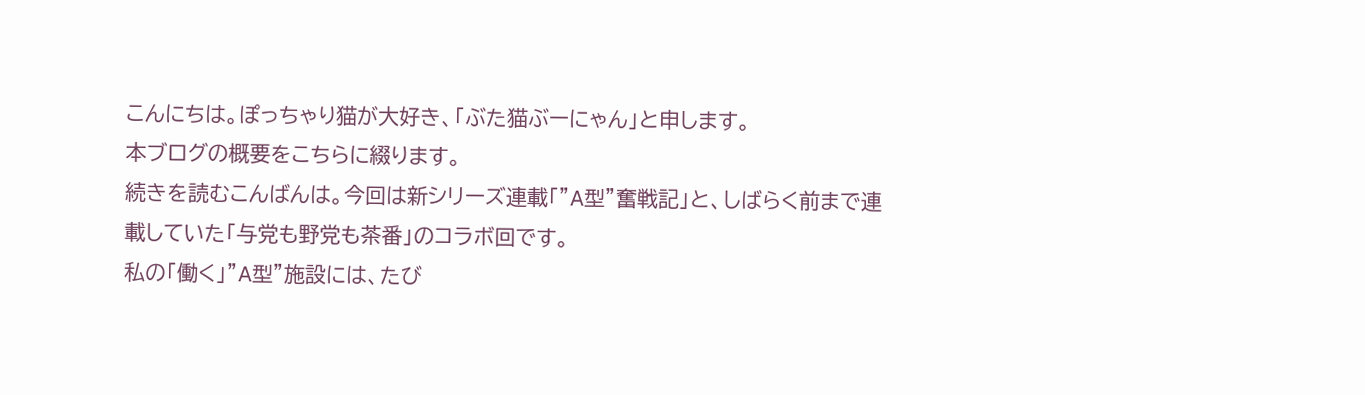こんにちは。ぽっちゃり猫が大好き、「ぶた猫ぶーにゃん」と申します。
本ブログの概要をこちらに綴ります。
続きを読むこんばんは。今回は新シリーズ連載「”A型”奮戦記」と、しばらく前まで連載していた「与党も野党も茶番」のコラボ回です。
私の「働く」”A型”施設には、たび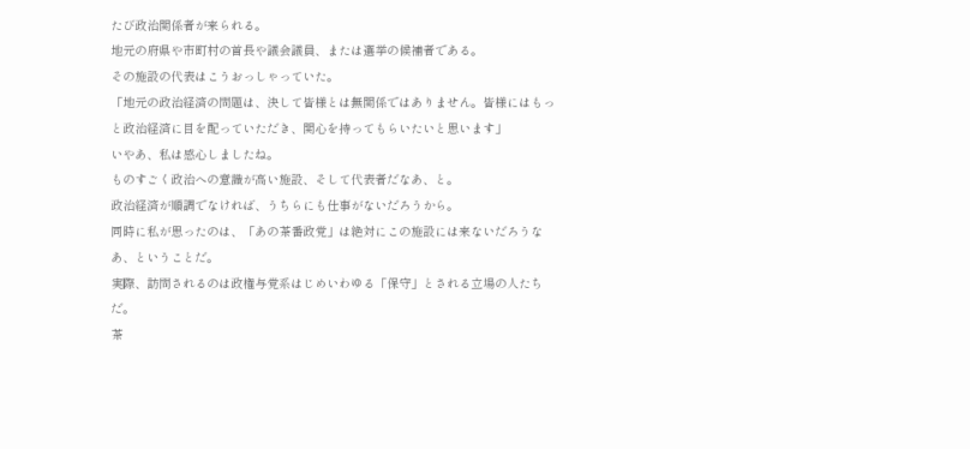たび政治関係者が来られる。
地元の府県や市町村の首長や議会議員、または選挙の候補者である。
その施設の代表はこうおっしゃっていた。
「地元の政治経済の問題は、決して皆様とは無関係ではありません。皆様にはもっと政治経済に目を配っていただき、関心を持ってもらいたいと思います」
いやあ、私は感心しましたね。
ものすごく政治への意識が高い施設、そして代表者だなあ、と。
政治経済が順調でなければ、うちらにも仕事がないだろうから。
同時に私が思ったのは、「あの茶番政党」は絶対にこの施設には来ないだろうなあ、ということだ。
実際、訪問されるのは政権与党系はじめいわゆる「保守」とされる立場の人たちだ。
茶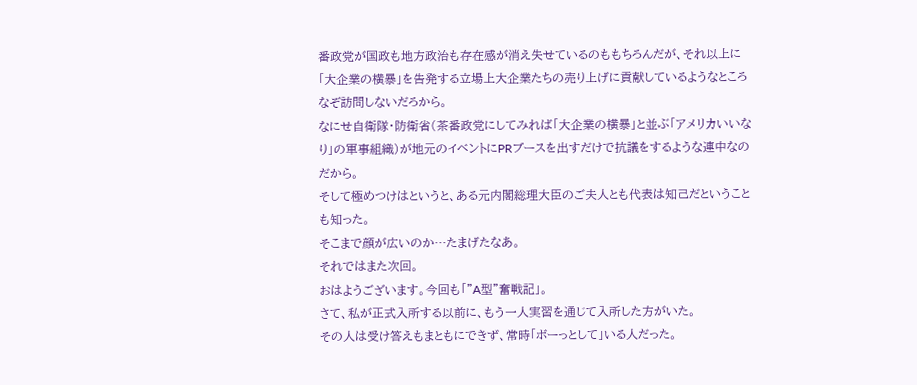番政党が国政も地方政治も存在感が消え失せているのももちろんだが、それ以上に「大企業の横暴」を告発する立場上大企業たちの売り上げに貢献しているようなところなぞ訪問しないだろから。
なにせ自衛隊・防衛省(茶番政党にしてみれば「大企業の横暴」と並ぶ「アメリカいいなり」の軍事組織)が地元のイベントにPRブースを出すだけで抗議をするような連中なのだから。
そして極めつけはというと、ある元内閣総理大臣のご夫人とも代表は知己だということも知った。
そこまで顔が広いのか…たまげたなあ。
それではまた次回。
おはようございます。今回も「”A型”奮戦記」。
さて、私が正式入所する以前に、もう一人実習を通じて入所した方がいた。
その人は受け答えもまともにできず、常時「ボーっとして」いる人だった。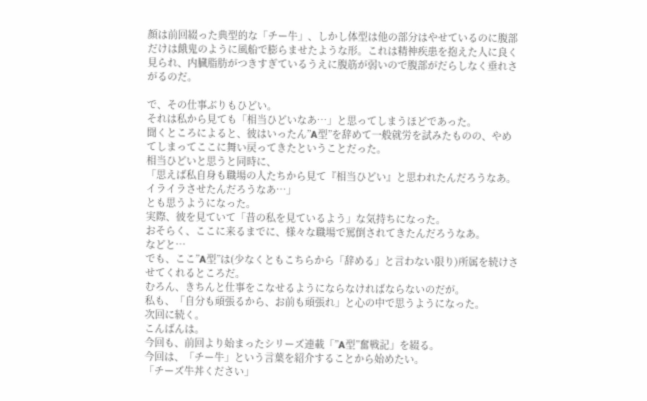顔は前回綴った典型的な「チー牛」、しかし体型は他の部分はやせているのに腹部だけは餓鬼のように風船で膨らませたような形。これは精神疾患を抱えた人に良く見られ、内臓脂肪がつきすぎているうえに腹筋が弱いので腹部がだらしなく垂れさがるのだ。

で、その仕事ぶりもひどい。
それは私から見ても「相当ひどいなあ…」と思ってしまうほどであった。
聞くところによると、彼はいったん”A型”を辞めて一般就労を試みたものの、やめてしまってここに舞い戻ってきたということだった。
相当ひどいと思うと同時に、
「思えば私自身も職場の人たちから見て『相当ひどい』と思われたんだろうなあ。イライラさせたんだろうなあ…」
とも思うようになった。
実際、彼を見ていて「昔の私を見ているよう」な気持ちになった。
おそらく、ここに来るまでに、様々な職場で罵倒されてきたんだろうなあ。
などと…
でも、ここ”A型”は(少なくともこちらから「辞める」と言わない限り)所属を続けさせてくれるところだ。
むろん、きちんと仕事をこなせるようにならなければならないのだが。
私も、「自分も頑張るから、お前も頑張れ」と心の中で思うようになった。
次回に続く。
こんばんは。
今回も、前回より始まったシリーズ連載「”A型”奮戦記」を綴る。
今回は、「チー牛」という言葉を紹介することから始めたい。
「チーズ牛丼ください」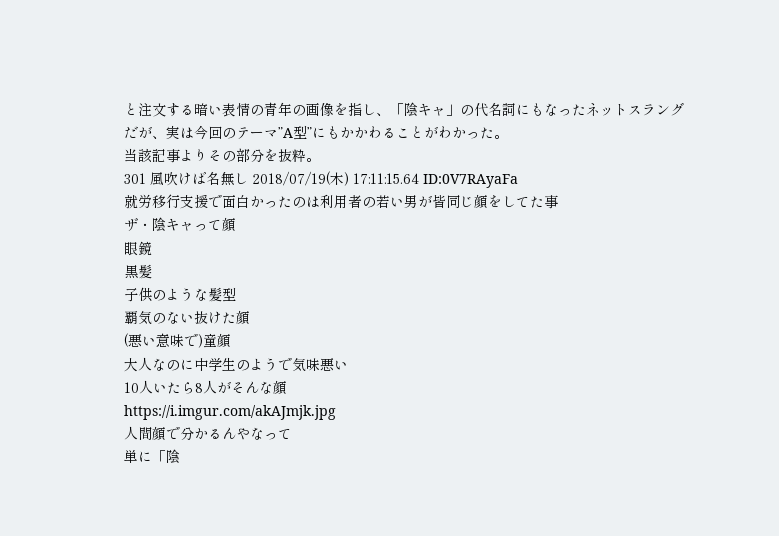と注文する暗い表情の青年の画像を指し、「陰キャ」の代名詞にもなったネットスラングだが、実は今回のテーマ”A型”にもかかわることがわかった。
当該記事よりその部分を抜粋。
301 風吹けば名無し 2018/07/19(木) 17:11:15.64 ID:0V7RAyaFa
就労移行支援で面白かったのは利用者の若い男が皆同じ顔をしてた事
ザ・陰キャって顔
眼鏡
黒髪
子供のような髪型
覇気のない抜けた顔
(悪い意味で)童顔
大人なのに中学生のようで気味悪い
10人いたら8人がそんな顔
https://i.imgur.com/akAJmjk.jpg
人間顔で分かるんやなって
単に「陰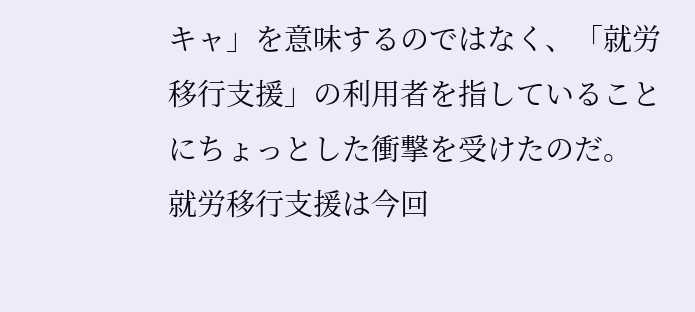キャ」を意味するのではなく、「就労移行支援」の利用者を指していることにちょっとした衝撃を受けたのだ。
就労移行支援は今回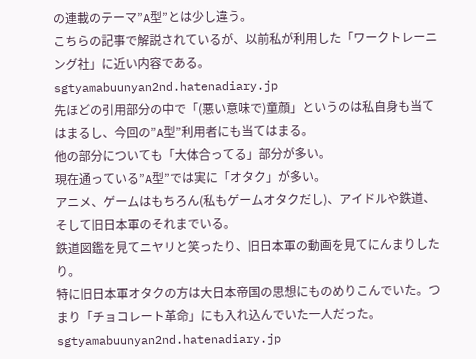の連載のテーマ”A型”とは少し違う。
こちらの記事で解説されているが、以前私が利用した「ワークトレーニング社」に近い内容である。
sgtyamabuunyan2nd.hatenadiary.jp
先ほどの引用部分の中で「(悪い意味で)童顔」というのは私自身も当てはまるし、今回の”A型”利用者にも当てはまる。
他の部分についても「大体合ってる」部分が多い。
現在通っている”A型”では実に「オタク」が多い。
アニメ、ゲームはもちろん(私もゲームオタクだし)、アイドルや鉄道、そして旧日本軍のそれまでいる。
鉄道図鑑を見てニヤリと笑ったり、旧日本軍の動画を見てにんまりしたり。
特に旧日本軍オタクの方は大日本帝国の思想にものめりこんでいた。つまり「チョコレート革命」にも入れ込んでいた一人だった。
sgtyamabuunyan2nd.hatenadiary.jp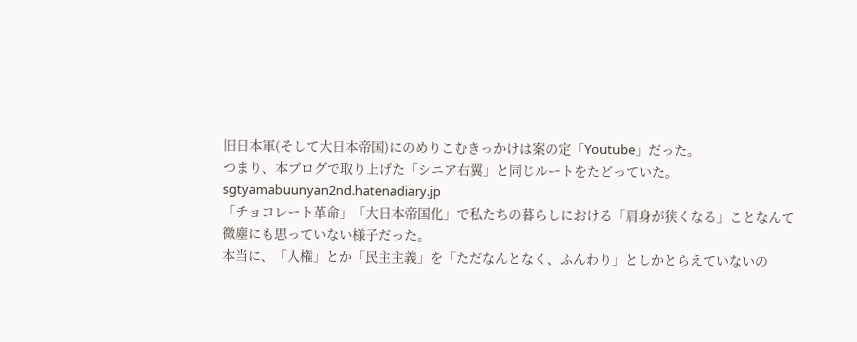旧日本軍(そして大日本帝国)にのめりこむきっかけは案の定「Youtube」だった。
つまり、本ブログで取り上げた「シニア右翼」と同じルートをたどっていた。
sgtyamabuunyan2nd.hatenadiary.jp
「チョコレート革命」「大日本帝国化」で私たちの暮らしにおける「肩身が狭くなる」ことなんて微塵にも思っていない様子だった。
本当に、「人権」とか「民主主義」を「ただなんとなく、ふんわり」としかとらえていないの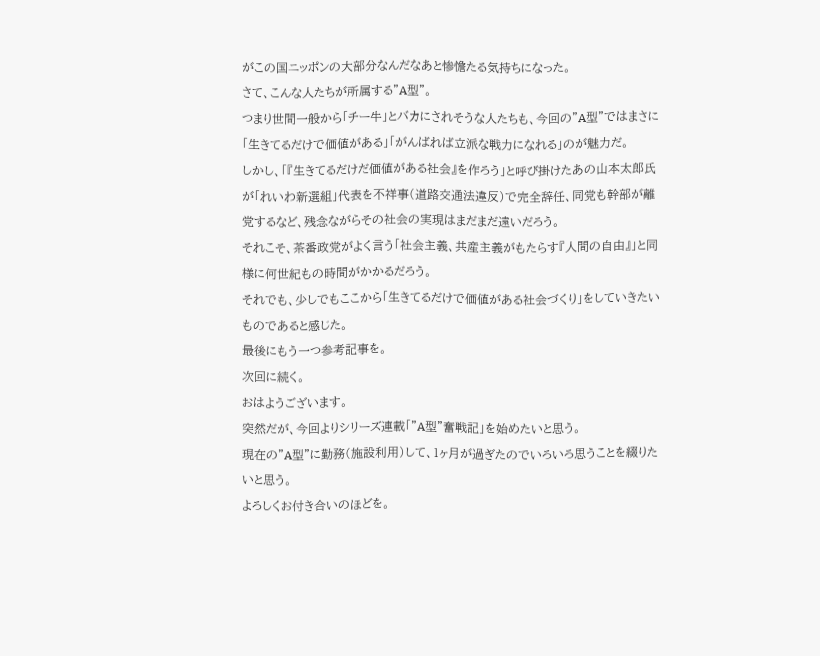がこの国ニッポンの大部分なんだなあと惨憺たる気持ちになった。
さて、こんな人たちが所属する”A型”。
つまり世間一般から「チー牛」とバカにされそうな人たちも、今回の”A型”ではまさに「生きてるだけで価値がある」「がんばれば立派な戦力になれる」のが魅力だ。
しかし、「『生きてるだけだ価値がある社会』を作ろう」と呼び掛けたあの山本太郎氏が「れいわ新選組」代表を不祥事(道路交通法違反)で完全辞任、同党も幹部が離党するなど、残念ながらその社会の実現はまだまだ遠いだろう。
それこそ、茶番政党がよく言う「社会主義、共産主義がもたらす『人間の自由』」と同様に何世紀もの時間がかかるだろう。
それでも、少しでもここから「生きてるだけで価値がある社会づくり」をしていきたいものであると感じた。
最後にもう一つ参考記事を。
次回に続く。
おはようございます。
突然だが、今回よりシリーズ連載「”A型”奮戦記」を始めたいと思う。
現在の”A型”に勤務(施設利用)して、1ヶ月が過ぎたのでいろいろ思うことを綴りたいと思う。
よろしくお付き合いのほどを。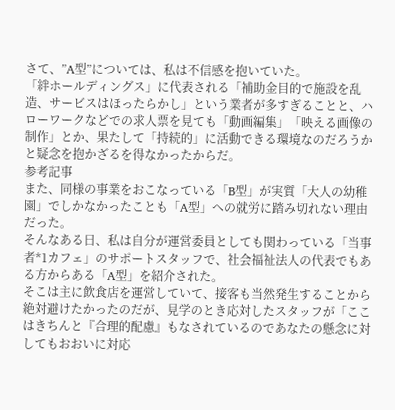さて、”A型”については、私は不信感を抱いていた。
「絆ホールディングス」に代表される「補助金目的で施設を乱造、サービスはほったらかし」という業者が多すぎることと、ハローワークなどでの求人票を見ても「動画編集」「映える画像の制作」とか、果たして「持続的」に活動できる環境なのだろうかと疑念を抱かざるを得なかったからだ。
参考記事
また、同様の事業をおこなっている「B型」が実質「大人の幼稚園」でしかなかったことも「A型」への就労に踏み切れない理由だった。
そんなある日、私は自分が運営委員としても関わっている「当事者*1カフェ」のサポートスタッフで、社会福祉法人の代表でもある方からある「A型」を紹介された。
そこは主に飲食店を運営していて、接客も当然発生することから絶対避けたかったのだが、見学のとき応対したスタッフが「ここはきちんと『合理的配慮』もなされているのであなたの懸念に対してもおおいに対応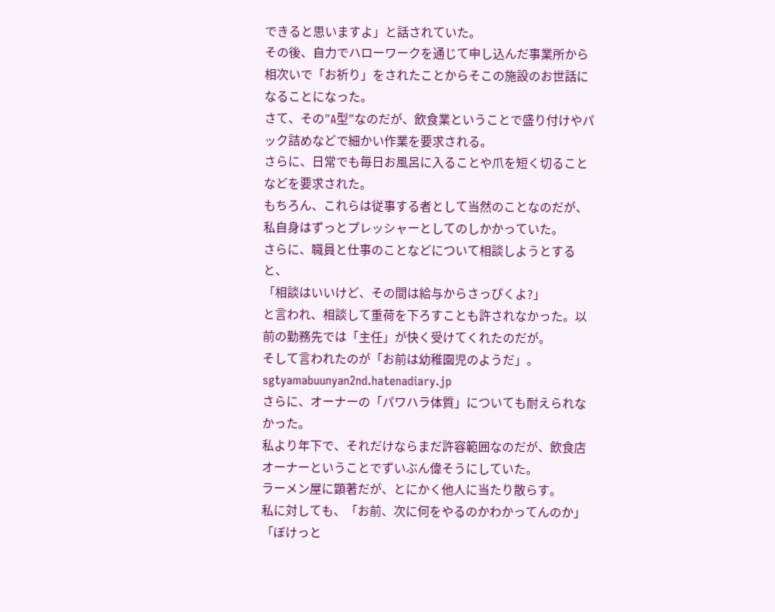できると思いますよ」と話されていた。
その後、自力でハローワークを通じて申し込んだ事業所から相次いで「お祈り」をされたことからそこの施設のお世話になることになった。
さて、その”A型”なのだが、飲食業ということで盛り付けやパック詰めなどで細かい作業を要求される。
さらに、日常でも毎日お風呂に入ることや爪を短く切ることなどを要求された。
もちろん、これらは従事する者として当然のことなのだが、私自身はずっとプレッシャーとしてのしかかっていた。
さらに、職員と仕事のことなどについて相談しようとすると、
「相談はいいけど、その間は給与からさっぴくよ?」
と言われ、相談して重荷を下ろすことも許されなかった。以前の勤務先では「主任」が快く受けてくれたのだが。
そして言われたのが「お前は幼稚園児のようだ」。
sgtyamabuunyan2nd.hatenadiary.jp
さらに、オーナーの「パワハラ体質」についても耐えられなかった。
私より年下で、それだけならまだ許容範囲なのだが、飲食店オーナーということでずいぶん偉そうにしていた。
ラーメン屋に顕著だが、とにかく他人に当たり散らす。
私に対しても、「お前、次に何をやるのかわかってんのか」「ぼけっと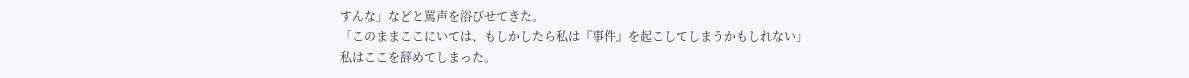すんな」などと罵声を浴びせてきた。
「このままここにいては、もしかしたら私は『事件』を起こしてしまうかもしれない」
私はここを辞めてしまった。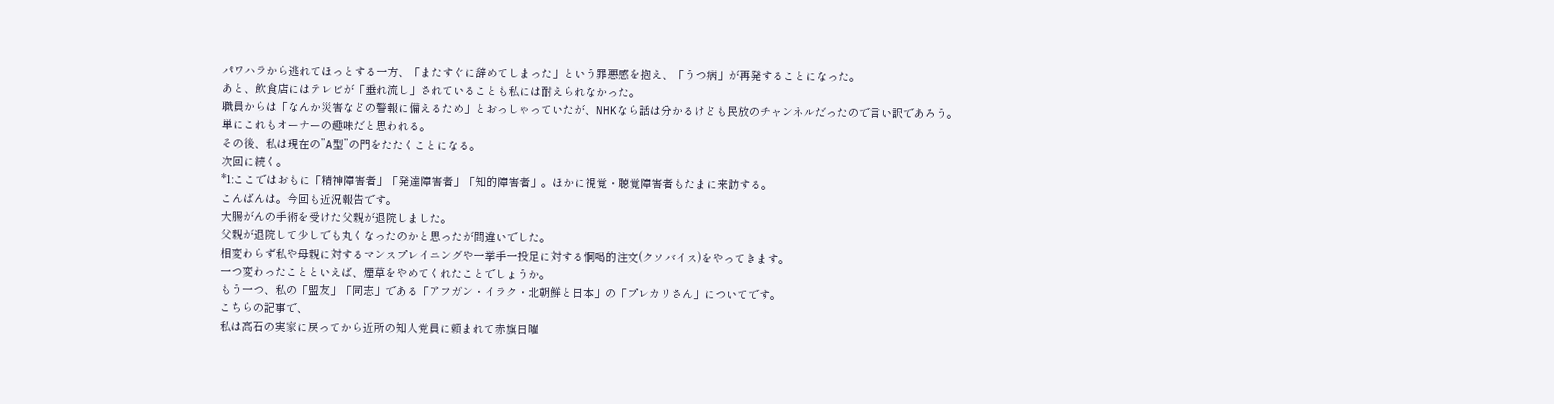パワハラから逃れてほっとする一方、「またすぐに辞めてしまった」という罪悪感を抱え、「うつ病」が再発することになった。
あと、飲食店にはテレビが「垂れ流し」されていることも私には耐えられなかった。
職員からは「なんか災害などの警報に備えるため」とおっしゃっていたが、NHKなら話は分かるけども民放のチャンネルだったので言い訳であろう。
単にこれもオーナーの趣味だと思われる。
その後、私は現在の”A型”の門をたたくことになる。
次回に続く。
*1:ここではおもに「精神障害者」「発達障害者」「知的障害者」。ほかに視覚・聴覚障害者もたまに来訪する。
こんばんは。今回も近況報告です。
大腸がんの手術を受けた父親が退院しました。
父親が退院して少しでも丸くなったのかと思ったが間違いでした。
相変わらず私や母親に対するマンスプレイニングや一挙手一投足に対する恫喝的注文(クソバイス)をやってきます。
一つ変わったことといえば、煙草をやめてくれたことでしょうか。
もう一つ、私の「盟友」「同志」である「アフガン・イラク・北朝鮮と日本」の「プレカリさん」についてです。
こちらの記事で、
私は高石の実家に戻ってから近所の知人党員に頼まれて赤旗日曜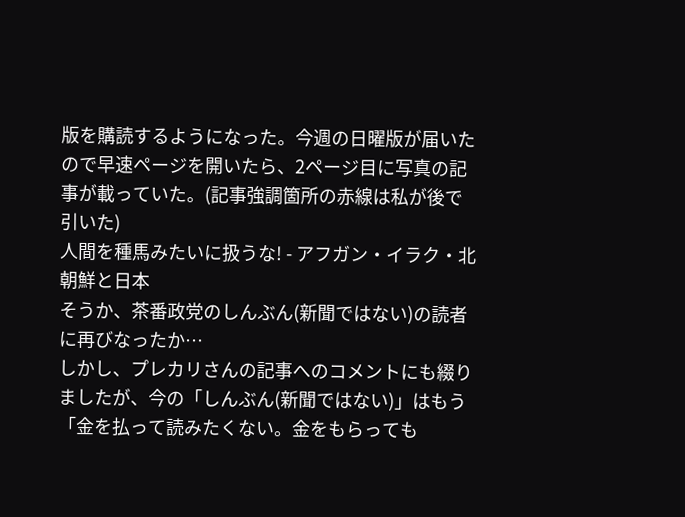版を購読するようになった。今週の日曜版が届いたので早速ページを開いたら、2ページ目に写真の記事が載っていた。(記事強調箇所の赤線は私が後で引いた)
人間を種馬みたいに扱うな! - アフガン・イラク・北朝鮮と日本
そうか、茶番政党のしんぶん(新聞ではない)の読者に再びなったか…
しかし、プレカリさんの記事へのコメントにも綴りましたが、今の「しんぶん(新聞ではない)」はもう「金を払って読みたくない。金をもらっても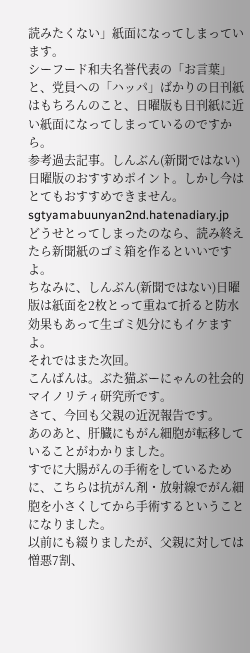読みたくない」紙面になってしまっています。
シーフード和夫名誉代表の「お言葉」と、党員への「ハッパ」ばかりの日刊紙はもちろんのこと、日曜版も日刊紙に近い紙面になってしまっているのですから。
参考過去記事。しんぶん(新聞ではない)日曜版のおすすめポイント。しかし今はとてもおすすめできません。
sgtyamabuunyan2nd.hatenadiary.jp
どうせとってしまったのなら、読み終えたら新聞紙のゴミ箱を作るといいですよ。
ちなみに、しんぶん(新聞ではない)日曜版は紙面を2枚とって重ねて折ると防水効果もあって生ゴミ処分にもイケますよ。
それではまた次回。
こんばんは。ぶた猫ぶーにゃんの社会的マイノリティ研究所です。
さて、今回も父親の近況報告です。
あのあと、肝臓にもがん細胞が転移していることがわかりました。
すでに大腸がんの手術をしているために、こちらは抗がん剤・放射線でがん細胞を小さくしてから手術するということになりました。
以前にも綴りましたが、父親に対しては憎悪7割、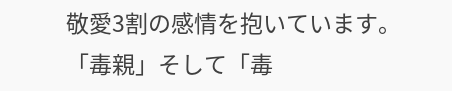敬愛3割の感情を抱いています。
「毒親」そして「毒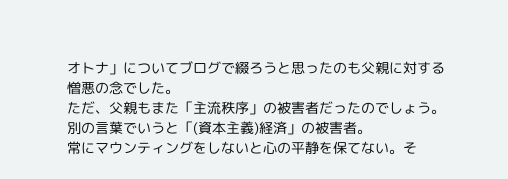オトナ」についてブログで綴ろうと思ったのも父親に対する憎悪の念でした。
ただ、父親もまた「主流秩序」の被害者だったのでしょう。別の言葉でいうと「(資本主義)経済」の被害者。
常にマウンティングをしないと心の平静を保てない。そ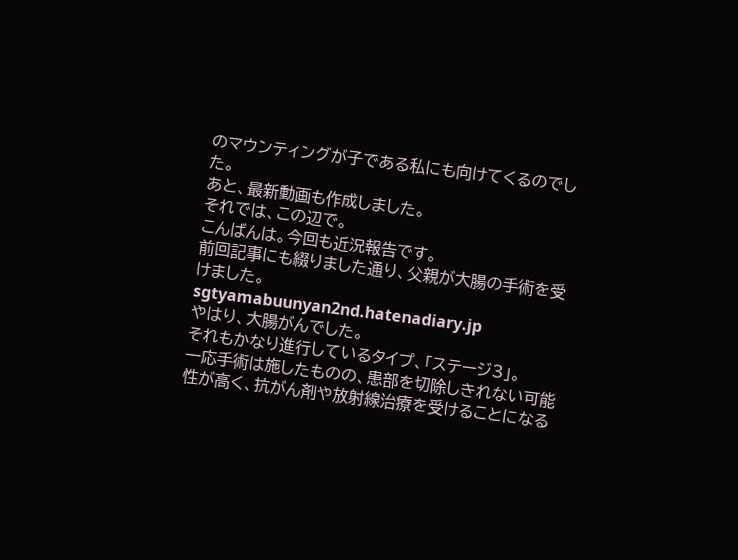のマウンティングが子である私にも向けてくるのでした。
あと、最新動画も作成しました。
それでは、この辺で。
こんばんは。今回も近況報告です。
前回記事にも綴りました通り、父親が大腸の手術を受けました。
sgtyamabuunyan2nd.hatenadiary.jp
やはり、大腸がんでした。
それもかなり進行しているタイプ、「ステージ3」。
一応手術は施したものの、患部を切除しきれない可能性が高く、抗がん剤や放射線治療を受けることになる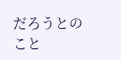だろうとのこと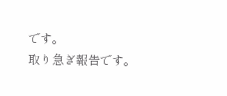です。
取り急ぎ報告です。